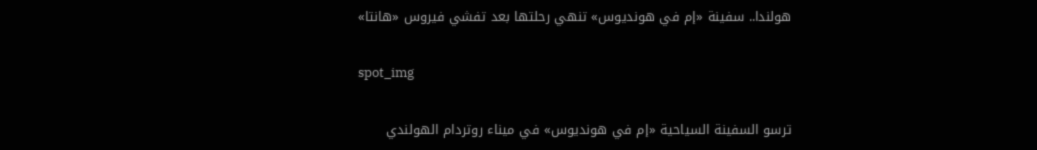هولندا.. سفينة «إم في هونديوس» تنهي رحلتها بعد تفشي فيروس «هانتا»

spot_img

ترسو السفينة السياحية «إم في هونديوس» في ميناء روتردام الهولندي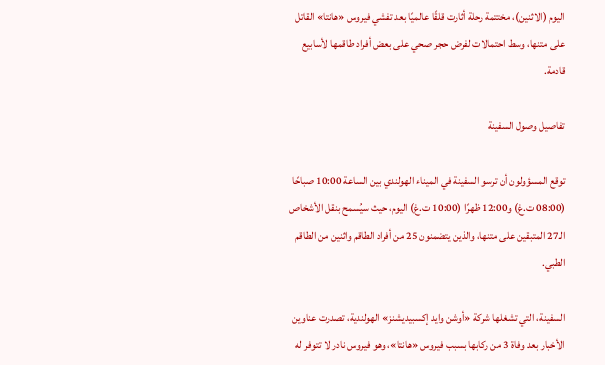اليوم (الاثنين)، مختتمة رحلة أثارت قلقًا عالميًا بعد تفشي فيروس «هانتا» القاتل على متنها، وسط احتمالات لفرض حجر صحي على بعض أفراد طاقمها لأسابيع قادمة.

تفاصيل وصول السفينة

توقع المسؤولون أن ترسو السفينة في الميناء الهولندي بين الساعة 10:00 صباحًا (08:00 ت.غ) و12:00 ظهرًا (10:00 ت.غ) اليوم، حيث سيُسمح بنقل الأشخاص الـ27 المتبقين على متنها، والذين يتضمنون 25 من أفراد الطاقم واثنين من الطاقم الطبي.

السفينة، التي تشغلها شركة «أوشن وايد إكسبيديشنز» الهولندية، تصدرت عناوين الأخبار بعد وفاة 3 من ركابها بسبب فيروس «هانتا»، وهو فيروس نادر لا تتوفر له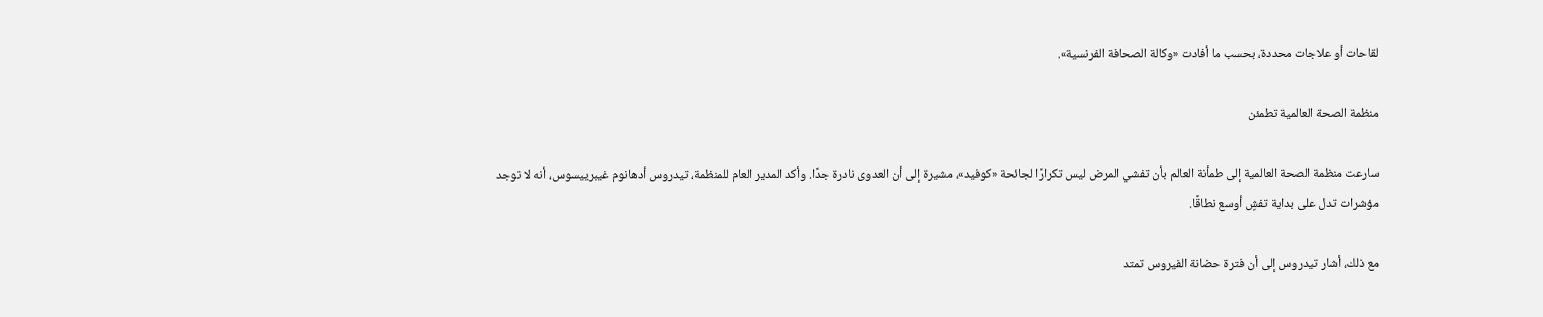لقاحات أو علاجات محددة، بحسب ما أفادت «وكالة الصحافة الفرنسية».

منظمة الصحة العالمية تطمئن

سارعت منظمة الصحة العالمية إلى طمأنة العالم بأن تفشي المرض ليس تكرارًا لجائحة «كوفيد»، مشيرة إلى أن العدوى نادرة جدًا. وأكد المدير العام للمنظمة، تيدروس أدهانوم غيبرييسوس، أنه لا توجد مؤشرات تدل على بداية تفشٍ أوسع نطاقًا.

مع ذلك، أشار تيدروس إلى أن فترة حضانة الفيروس تمتد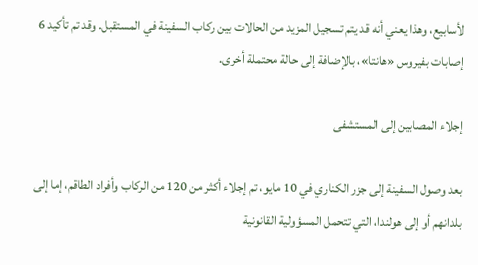لأسابيع، وهذا يعني أنه قد يتم تسجيل المزيد من الحالات بين ركاب السفينة في المستقبل. وقد تم تأكيد 6 إصابات بفيروس «هانتا»، بالإضافة إلى حالة محتملة أخرى.

إجلاء المصابين إلى المستشفى

بعد وصول السفينة إلى جزر الكناري في 10 مايو، تم إجلاء أكثر من 120 من الركاب وأفراد الطاقم، إما إلى بلدانهم أو إلى هولندا، التي تتحمل المسؤولية القانونية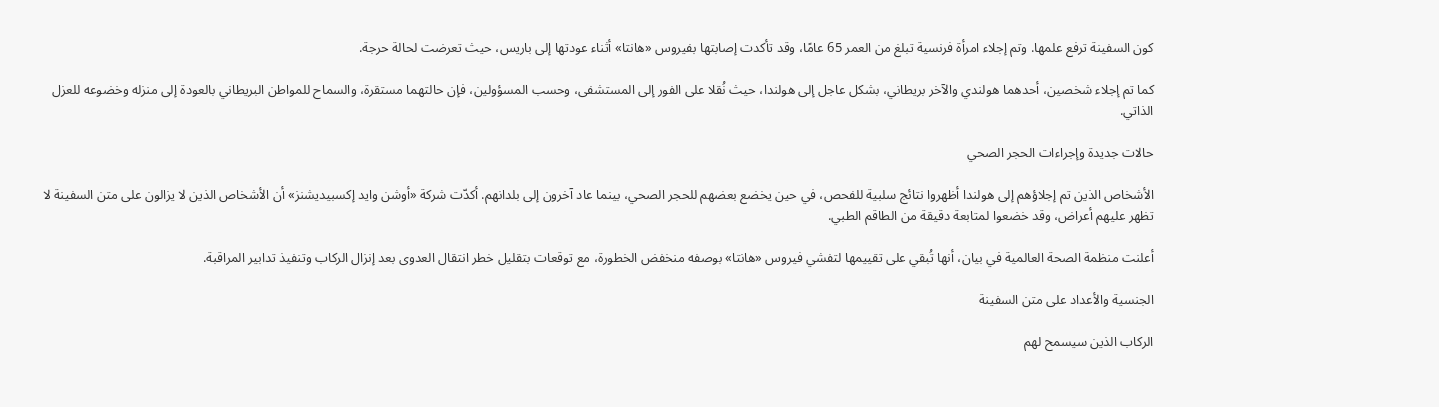كون السفينة ترفع علمها. وتم إجلاء امرأة فرنسية تبلغ من العمر 65 عامًا، وقد تأكدت إصابتها بفيروس «هانتا» أثناء عودتها إلى باريس، حيث تعرضت لحالة حرجة.

كما تم إجلاء شخصين، أحدهما هولندي والآخر بريطاني، بشكل عاجل إلى هولندا، حيث نُقلا على الفور إلى المستشفى، وحسب المسؤولين، فإن حالتهما مستقرة، والسماح للمواطن البريطاني بالعودة إلى منزله وخضوعه للعزل الذاتي.

حالات جديدة وإجراءات الحجر الصحي

الأشخاص الذين تم إجلاؤهم إلى هولندا أظهروا نتائج سلبية للفحص، في حين يخضع بعضهم للحجر الصحي، بينما عاد آخرون إلى بلدانهم. أكدّت شركة «أوشن وايد إكسبيديشنز» أن الأشخاص الذين لا يزالون على متن السفينة لا تظهر عليهم أعراض، وقد خضعوا لمتابعة دقيقة من الطاقم الطبي.

أعلنت منظمة الصحة العالمية في بيان، أنها تُبقي على تقييمها لتفشي فيروس «هانتا» بوصفه منخفض الخطورة، مع توقعات بتقليل خطر انتقال العدوى بعد إنزال الركاب وتنفيذ تدابير المراقبة.

الجنسية والأعداد على متن السفينة

الركاب الذين سيسمح لهم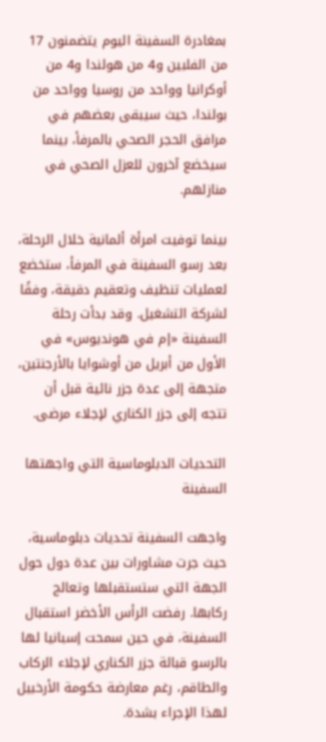بمغادرة السفينة اليوم يتضمنون 17 من الفلبين و4 من هولندا و4 من أوكرانيا وواحد من روسيا وواحد من بولندا، حيث سيبقى بعضهم في مرافق الحجر الصحي بالمرفأ، بينما سيخضع آخرون للعزل الصحي في منازلهم.

بينما توفيت امرأة ألمانية خلال الرحلة، بعد رسو السفينة في المرفأ، ستخضع لعمليات تنظيف وتعقيم دقيقة، وفقًا لشركة التشغيل. وقد بدأت رحلة السفينة «إم في هونديوس» في الأول من أبريل من أوشوايا بالأرجنتين، متجهة إلى عدة جزر نائية قبل أن تتجه إلى جزر الكناري لإجلاء مرضى.

التحديات الدبلوماسية التي واجهتها السفينة

واجهت السفينة تحديات دبلوماسية، حيث جرت مشاورات بين عدة دول حول الجهة التي ستستقبلها وتعالج ركابها. رفضت الرأس الأخضر استقبال السفينة، في حين سمحت إسبانيا لها بالرسو قبالة جزر الكناري لإجلاء الركاب والطاقم، رغم معارضة حكومة الأرخبيل لهذا الإجراء بشدة.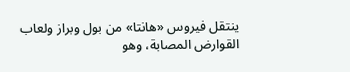ينتقل فيروس «هانتا» من بول وبراز ولعاب القوارض المصابة، وهو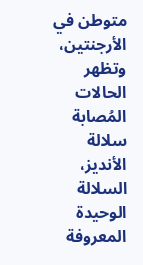متوطن في الأرجنتين، وتظهر الحالات المُصابة سلالة الأنديز، السلالة الوحيدة المعروفة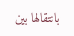بانتقالها بين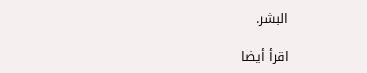البشر.

اقرأ أيضا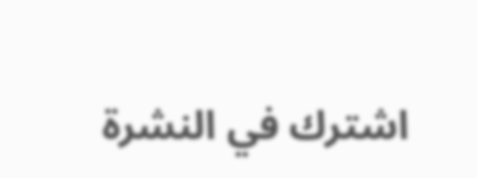اشترك في النشرة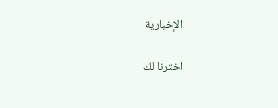الإخبارية

اخترنا لك